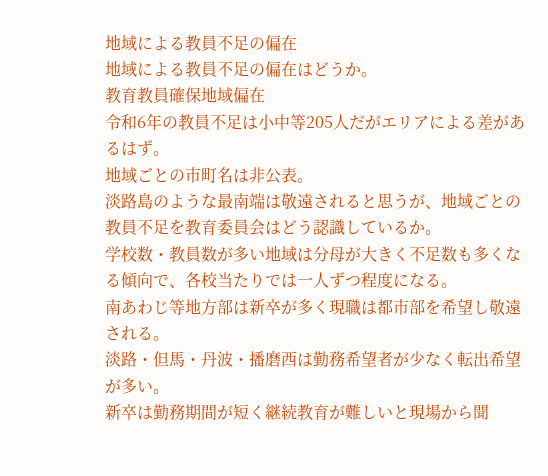地域による教員不足の偏在
地域による教員不足の偏在はどうか。
教育教員確保地域偏在
令和6年の教員不足は小中等205人だがエリアによる差があるはず。
地域ごとの市町名は非公表。
淡路島のような最南端は敬遠されると思うが、地域ごとの教員不足を教育委員会はどう認識しているか。
学校数・教員数が多い地域は分母が大きく不足数も多くなる傾向で、各校当たりでは一人ずつ程度になる。
南あわじ等地方部は新卒が多く現職は都市部を希望し敬遠される。
淡路・但馬・丹波・播磨西は勤務希望者が少なく転出希望が多い。
新卒は勤務期間が短く継続教育が難しいと現場から聞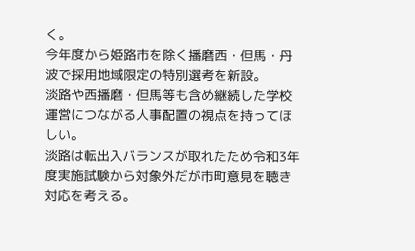く。
今年度から姫路市を除く播磨西・但馬・丹波で採用地域限定の特別選考を新設。
淡路や西播磨・但馬等も含め継続した学校運営につながる人事配置の視点を持ってほしい。
淡路は転出入バランスが取れたため令和3年度実施試験から対象外だが市町意見を聴き対応を考える。